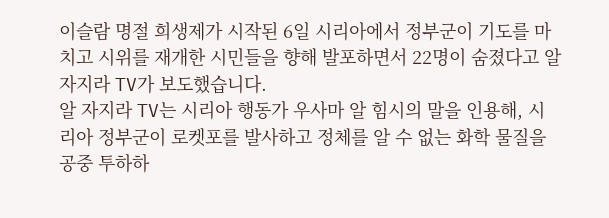이슬람 명절 희생제가 시작된 6일 시리아에서 정부군이 기도를 마치고 시위를 재개한 시민들을 향해 발포하면서 22명이 숨졌다고 알 자지라 TV가 보도했습니다.
알 자지라 TV는 시리아 행동가 우사마 알 힘시의 말을 인용해, 시리아 정부군이 로켓포를 발사하고 정체를 알 수 없는 화학 물질을 공중 투하하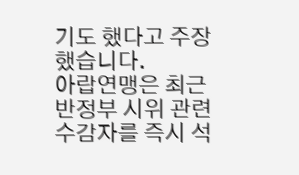기도 했다고 주장했습니다.
아랍연맹은 최근 반정부 시위 관련 수감자를 즉시 석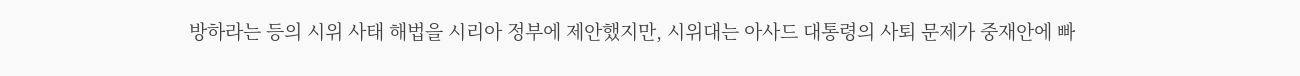방하라는 등의 시위 사태 해법을 시리아 정부에 제안했지만, 시위대는 아사드 대통령의 사퇴 문제가 중재안에 빠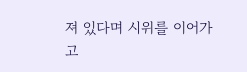져 있다며 시위를 이어가고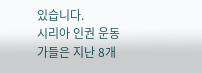있습니다.
시리아 인권 운동가들은 지난 8개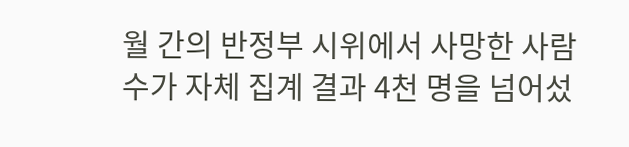월 간의 반정부 시위에서 사망한 사람 수가 자체 집계 결과 4천 명을 넘어섰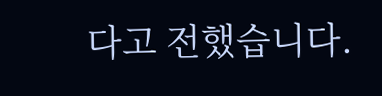다고 전했습니다.